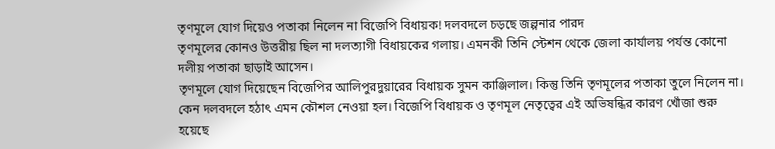তৃণমূলে যোগ দিয়েও পতাকা নিলেন না বিজেপি বিধায়ক! দলবদলে চড়ছে জল্পনার পারদ
তৃণমূলের কোনও উত্তরীয় ছিল না দলত্যাগী বিধায়কের গলায়। এমনকী তিনি স্টেশন থেকে জেলা কার্যালয় পর্যন্ত কোনো দলীয় পতাকা ছাড়াই আসেন।
তৃণমূলে যোগ দিয়েছেন বিজেপির আলিপুরদুয়ারের বিধায়ক সুমন কাঞ্জিলাল। কিন্তু তিনি তৃণমূলের পতাকা তুলে নিলেন না। কেন দলবদলে হঠাৎ এমন কৌশল নেওয়া হল। বিজেপি বিধায়ক ও তৃণমূল নেতৃত্বের এই অভিষন্ধির কারণ খোঁজা শুরু হয়েছে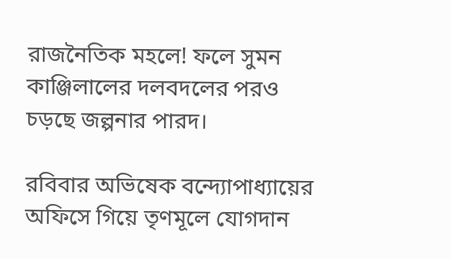রাজনৈতিক মহলে! ফলে সুমন কাঞ্জিলালের দলবদলের পরও চড়ছে জল্পনার পারদ।

রবিবার অভিষেক বন্দ্যোপাধ্যায়ের অফিসে গিয়ে তৃণমূলে যোগদান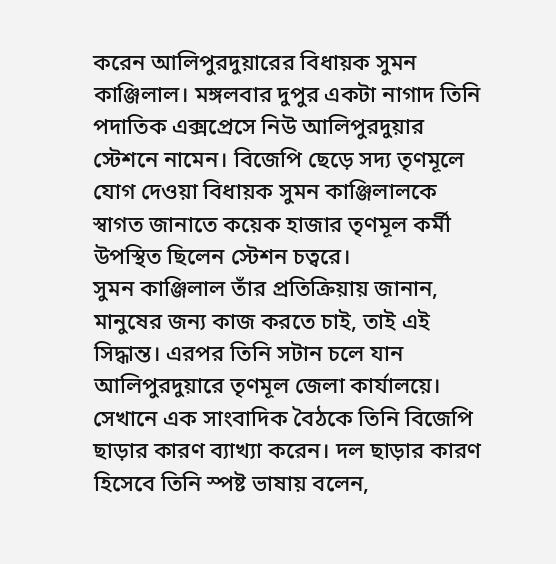করেন আলিপুরদুয়ারের বিধায়ক সুমন কাঞ্জিলাল। মঙ্গলবার দুপুর একটা নাগাদ তিনি পদাতিক এক্সপ্রেসে নিউ আলিপুরদুয়ার স্টেশনে নামেন। বিজেপি ছেড়ে সদ্য তৃণমূলে যোগ দেওয়া বিধায়ক সুমন কাঞ্জিলালকে স্বাগত জানাতে কয়েক হাজার তৃণমূল কর্মী উপস্থিত ছিলেন স্টেশন চত্বরে।
সুমন কাঞ্জিলাল তাঁর প্রতিক্রিয়ায় জানান, মানুষের জন্য কাজ করতে চাই, তাই এই সিদ্ধান্ত। এরপর তিনি সটান চলে যান আলিপুরদুয়ারে তৃণমূল জেলা কার্যালয়ে। সেখানে এক সাংবাদিক বৈঠকে তিনি বিজেপি ছাড়ার কারণ ব্যাখ্যা করেন। দল ছাড়ার কারণ হিসেবে তিনি স্পষ্ট ভাষায় বলেন,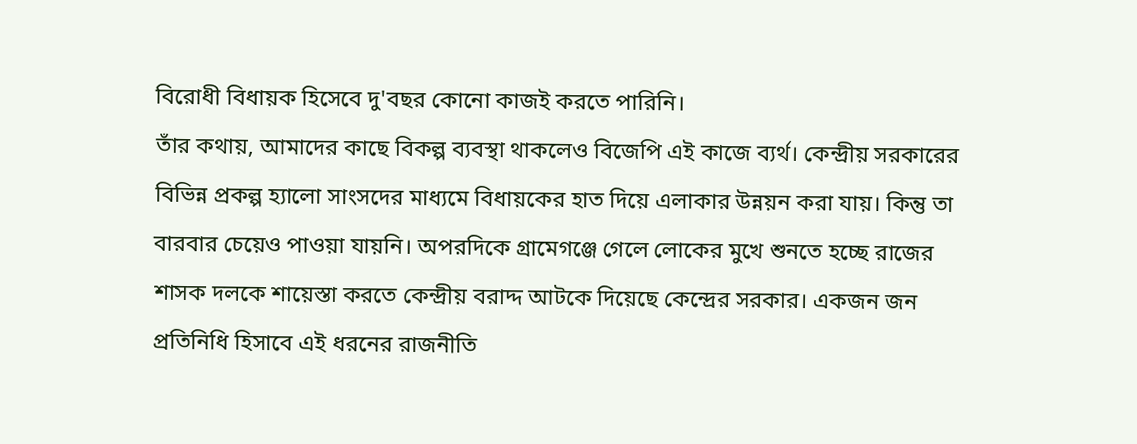বিরোধী বিধায়ক হিসেবে দু'বছর কোনো কাজই করতে পারিনি।
তাঁর কথায়, আমাদের কাছে বিকল্প ব্যবস্থা থাকলেও বিজেপি এই কাজে ব্যর্থ। কেন্দ্রীয় সরকারের বিভিন্ন প্রকল্প হ্যালো সাংসদের মাধ্যমে বিধায়কের হাত দিয়ে এলাকার উন্নয়ন করা যায়। কিন্তু তা বারবার চেয়েও পাওয়া যায়নি। অপরদিকে গ্রামেগঞ্জে গেলে লোকের মুখে শুনতে হচ্ছে রাজের শাসক দলকে শায়েস্তা করতে কেন্দ্রীয় বরাদ্দ আটকে দিয়েছে কেন্দ্রের সরকার। একজন জন প্রতিনিধি হিসাবে এই ধরনের রাজনীতি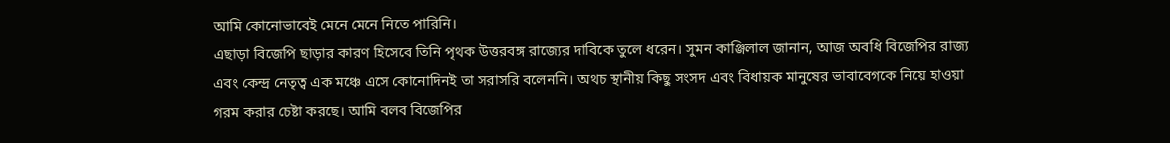আমি কোনোভাবেই মেনে মেনে নিতে পারিনি।
এছাড়া বিজেপি ছাড়ার কারণ হিসেবে তিনি পৃথক উত্তরবঙ্গ রাজ্যের দাবিকে তুলে ধরেন। সুমন কাঞ্জিলাল জানান, আজ অবধি বিজেপির রাজ্য এবং কেন্দ্র নেতৃত্ব এক মঞ্চে এসে কোনোদিনই তা সরাসরি বলেননি। অথচ স্থানীয় কিছু সংসদ এবং বিধায়ক মানুষের ভাবাবেগকে নিয়ে হাওয়া গরম করার চেষ্টা করছে। আমি বলব বিজেপির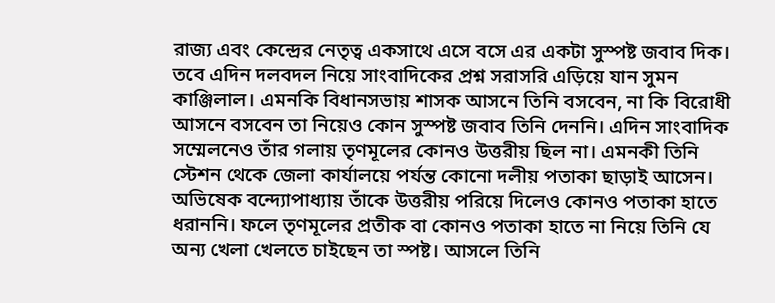রাজ্য এবং কেন্দ্রের নেতৃত্ব একসাথে এসে বসে এর একটা সুস্পষ্ট জবাব দিক।
তবে এদিন দলবদল নিয়ে সাংবাদিকের প্রশ্ন সরাসরি এড়িয়ে যান সুমন কাঞ্জিলাল। এমনকি বিধানসভায় শাসক আসনে তিনি বসবেন, না কি বিরোধী আসনে বসবেন তা নিয়েও কোন সুস্পষ্ট জবাব তিনি দেননি। এদিন সাংবাদিক সম্মেলনেও তাঁর গলায় তৃণমূলের কোনও উত্তরীয় ছিল না। এমনকী তিনি স্টেশন থেকে জেলা কার্যালয়ে পর্যন্ত কোনো দলীয় পতাকা ছাড়াই আসেন।
অভিষেক বন্দ্যোপাধ্যায় তাঁকে উত্তরীয় পরিয়ে দিলেও কোনও পতাকা হাতে ধরাননি। ফলে তৃণমূলের প্রতীক বা কোনও পতাকা হাতে না নিয়ে তিনি যে অন্য খেলা খেলতে চাইছেন তা স্পষ্ট। আসলে তিনি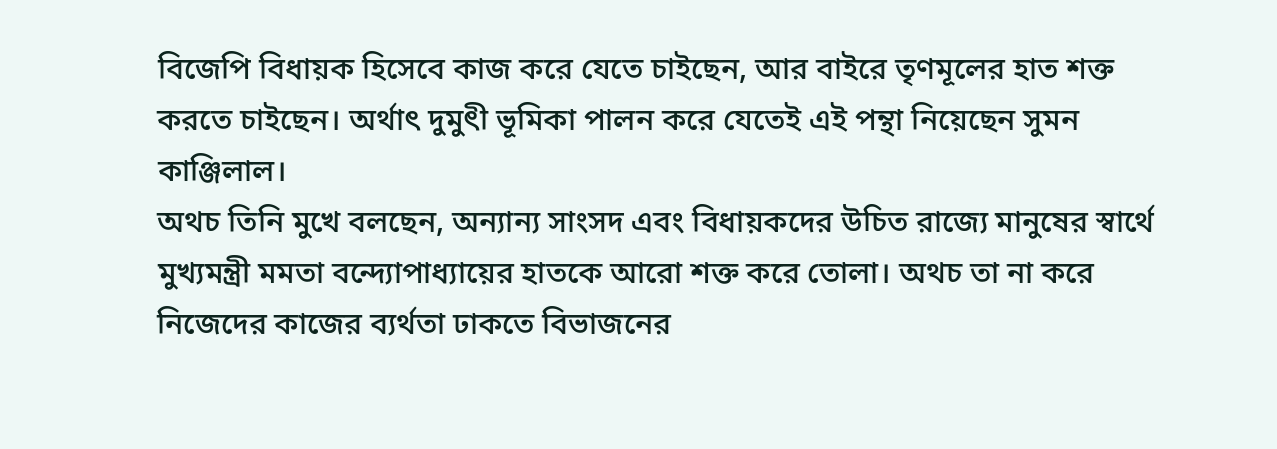বিজেপি বিধায়ক হিসেবে কাজ করে যেতে চাইছেন, আর বাইরে তৃণমূলের হাত শক্ত করতে চাইছেন। অর্থাৎ দুমুৎী ভূমিকা পালন করে যেতেই এই পন্থা নিয়েছেন সুমন কাঞ্জিলাল।
অথচ তিনি মুখে বলছেন, অন্যান্য সাংসদ এবং বিধায়কদের উচিত রাজ্যে মানুষের স্বার্থে মুখ্যমন্ত্রী মমতা বন্দ্যোপাধ্যায়ের হাতকে আরো শক্ত করে তোলা। অথচ তা না করে নিজেদের কাজের ব্যর্থতা ঢাকতে বিভাজনের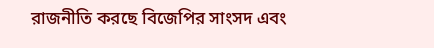রাজনীতি করছে বিজেপির সাংসদ এবং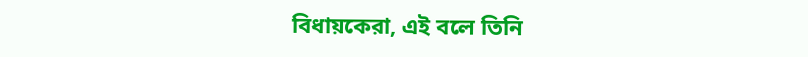বিধায়কেরা, এই বলে তিনি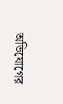অভিযোগের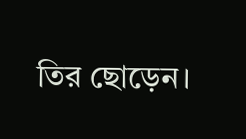তির ছোড়েন।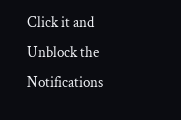Click it and Unblock the Notifications